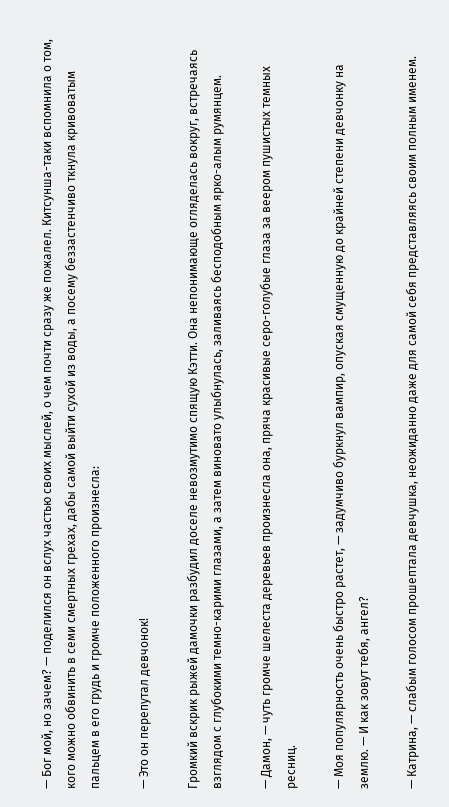— Бог мой, но зачем? — поделился он вслух частью своих мыслей, о чем почти сразу же пожалел. Китсунша-таки вспомнила о том, кого можно обвинить в семи смертных грехах, дабы самой выйти сухой из воды, а посему беззастенчиво ткнула кривоватым пальцем в его грудь и громче положенного произнесла:

— Это он перепутал девчонок!

Громкий вскрик рыжей дамочки разбудил доселе невозмутимо спящую Кэтти. Она непонимающе огляделась вокруг, встречаясь взглядом с глубокими темно-карими глазами, а затем виновато улыбнулась, заливаясь бесподобным ярко-алым румянцем.

— Дамон, — чуть громче шелеста деревьев произнесла она, пряча красивые серо-голубые глаза за веером пушистых темных ресниц.

— Моя популярность очень быстро растет, — задумчиво буркнул вампир, опуская смущенную до крайней степени девчонку на землю. — И как зовут тебя, ангел?

— Катрина, — слабым голосом прошептала девчушка, неожиданно даже для самой себя представляясь своим полным именем.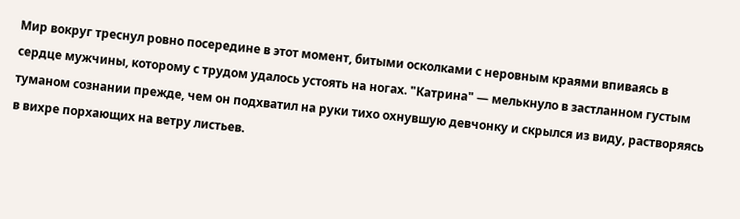Мир вокруг треснул ровно посередине в этот момент, битыми осколками с неровным краями впиваясь в сердце мужчины, которому с трудом удалось устоять на ногах. "Катрина" — мелькнуло в застланном густым туманом сознании прежде, чем он подхватил на руки тихо охнувшую девчонку и скрылся из виду, растворяясь в вихре порхающих на ветру листьев.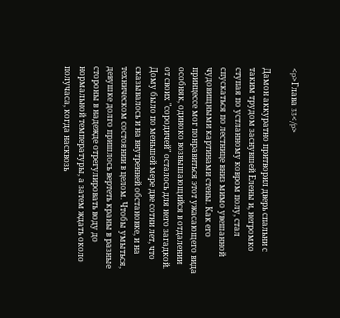<p>Глава 33</p>

Дамон аккуратно притворил дверь спальни с таким трудом заснувшей Елены и, негромко ступая по устланному ковром полу, стал спускаться по лестнице вниз мимо увешанной чудовищными картинами стены. Как его принцессе мог понравиться этот ужасающего вида особняк, одиноко возвышающийся в отдалении от своих "сородичей" осталось для него загадкой. Дому было по меньшей мере две сотни лет, что сказывалось и на внутренней обстановке, и на техническом состоянии в целом. Чтобы умыться, девушке долго пришлось вертеть краны в разные стороны в надежде отрегулировать воду до нормальной температуры, а затем ждать около получаса, когда насквозь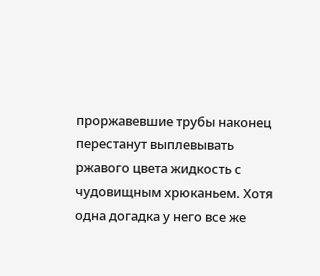проржавевшие трубы наконец перестанут выплевывать ржавого цвета жидкость с чудовищным хрюканьем. Хотя одна догадка у него все же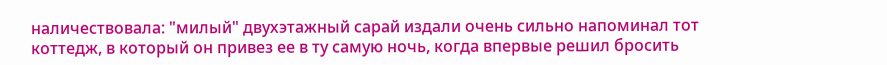наличествовала: "милый" двухэтажный сарай издали очень сильно напоминал тот коттедж, в который он привез ее в ту самую ночь, когда впервые решил бросить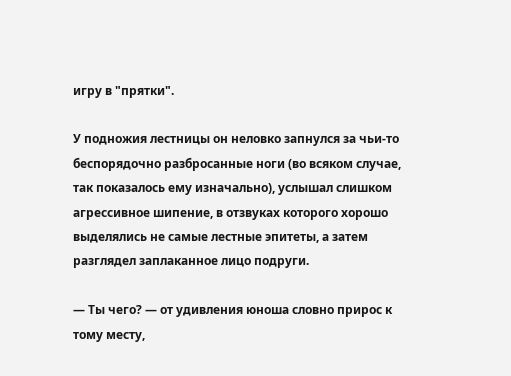игру в "прятки".

У подножия лестницы он неловко запнулся за чьи-то беспорядочно разбросанные ноги (во всяком случае, так показалось ему изначально), услышал слишком агрессивное шипение, в отзвуках которого хорошо выделялись не самые лестные эпитеты, а затем разглядел заплаканное лицо подруги.

— Ты чего? — от удивления юноша словно прирос к тому месту,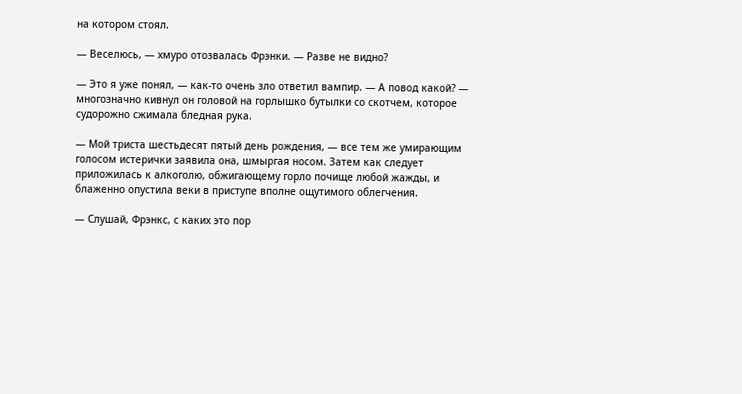на котором стоял.

— Веселюсь, — хмуро отозвалась Фрэнки. — Разве не видно?

— Это я уже понял, — как-то очень зло ответил вампир. — А повод какой? — многозначно кивнул он головой на горлышко бутылки со скотчем, которое судорожно сжимала бледная рука.

— Мой триста шестьдесят пятый день рождения, — все тем же умирающим голосом истерички заявила она, шмыргая носом. Затем как следует приложилась к алкоголю, обжигающему горло почище любой жажды, и блаженно опустила веки в приступе вполне ощутимого облегчения.

— Слушай, Фрэнкс, с каких это пор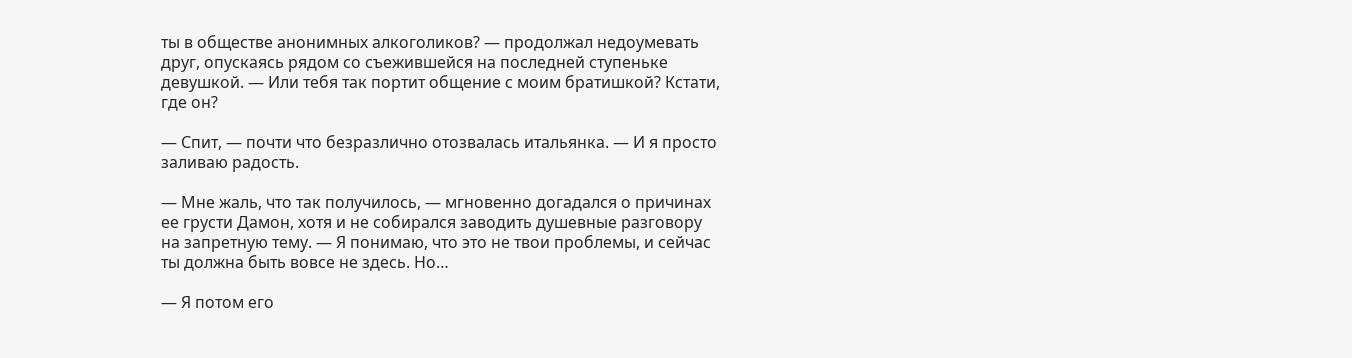ты в обществе анонимных алкоголиков? — продолжал недоумевать друг, опускаясь рядом со съежившейся на последней ступеньке девушкой. — Или тебя так портит общение с моим братишкой? Кстати, где он?

— Спит, — почти что безразлично отозвалась итальянка. — И я просто заливаю радость.

— Мне жаль, что так получилось, — мгновенно догадался о причинах ее грусти Дамон, хотя и не собирался заводить душевные разговору на запретную тему. — Я понимаю, что это не твои проблемы, и сейчас ты должна быть вовсе не здесь. Но…

— Я потом его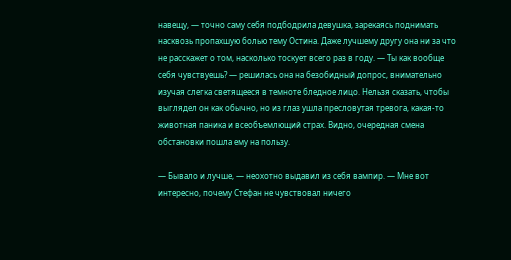навещу, — точно саму себя подбодрила девушка, зарекаясь поднимать насквозь пропахшую болью тему Остина. Даже лучшему другу она ни за что не расскажет о том, насколько тоскует всего раз в году. — Ты как вообще себя чувствуешь? — решилась она на безобидный допрос, внимательно изучая слегка светящееся в темноте бледное лицо. Нельзя сказать, чтобы выглядел он как обычно, но из глаз ушла пресловутая тревога, какая-то животная паника и всеобъемлющий страх. Видно, очередная смена обстановки пошла ему на пользу.

— Бывало и лучше, — неохотно выдавил из себя вампир. — Мне вот интересно, почему Стефан не чувствовал ничего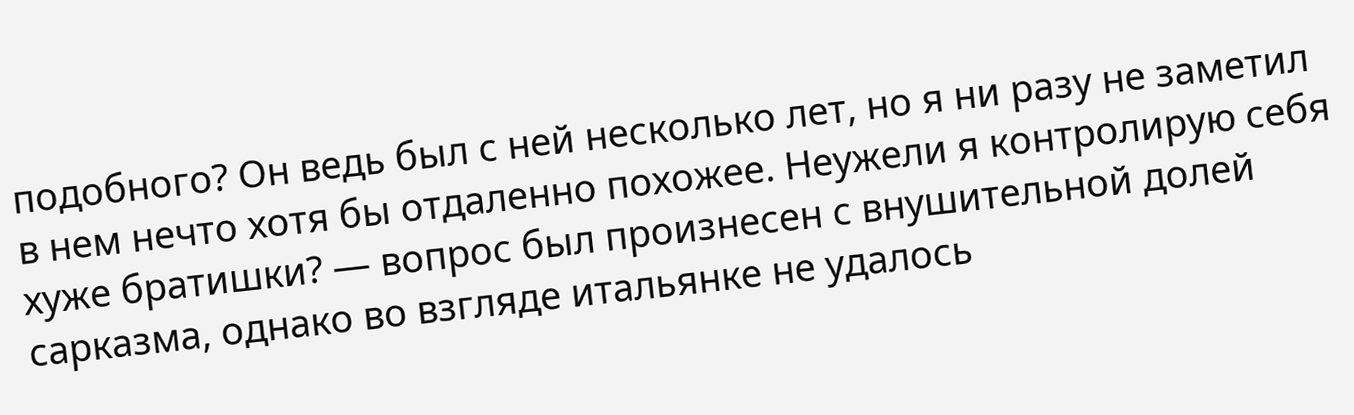подобного? Он ведь был с ней несколько лет, но я ни разу не заметил в нем нечто хотя бы отдаленно похожее. Неужели я контролирую себя хуже братишки? — вопрос был произнесен с внушительной долей сарказма, однако во взгляде итальянке не удалось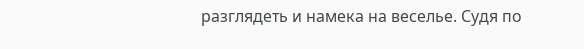разглядеть и намека на веселье. Судя по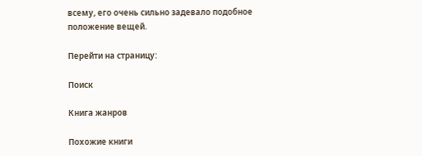всему, его очень сильно задевало подобное положение вещей.

Перейти на страницу:

Поиск

Книга жанров

Похожие книги